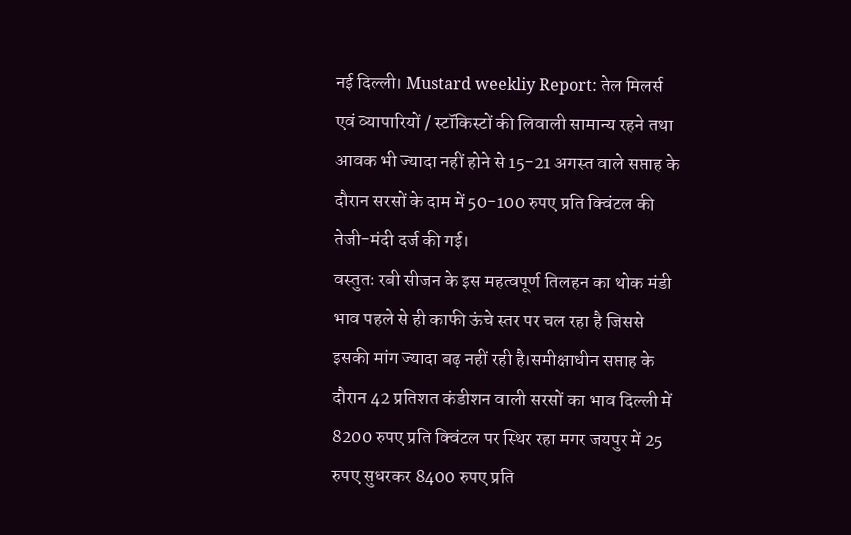नई दिल्ली। Mustard weekliy Report: तेल मिलर्स एवं व्यापारियों / स्टॉकिस्टों की लिवाली सामान्य रहने तथा आवक भी ज्यादा नहीं होने से 15-21 अगस्त वाले सप्ताह के दौरान सरसों के दाम में 50-100 रुपए प्रति क्विंटल की तेजी-मंदी दर्ज की गई।
वस्तुतः रबी सीजन के इस महत्वपूर्ण तिलहन का थोक मंडी भाव पहले से ही काफी ऊंचे स्तर पर चल रहा है जिससे इसकी मांग ज्यादा बढ़ नहीं रही है।समीक्षाधीन सप्ताह के दौरान 42 प्रतिशत कंडीशन वाली सरसों का भाव दिल्ली में 8200 रुपए प्रति क्विंटल पर स्थिर रहा मगर जयपुर में 25 रुपए सुधरकर 8400 रुपए प्रति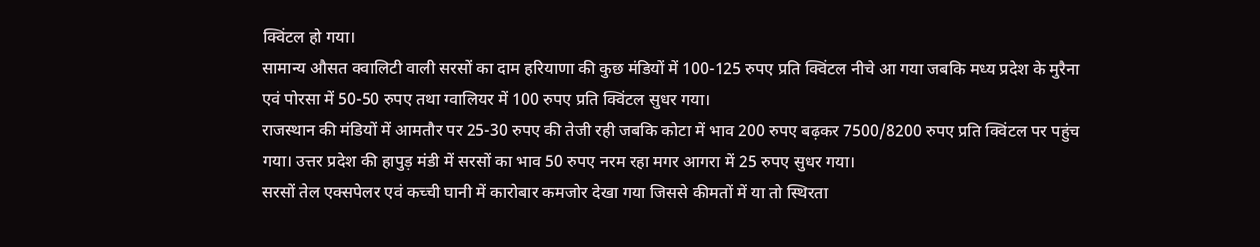क्विंटल हो गया।
सामान्य औसत क्वालिटी वाली सरसों का दाम हरियाणा की कुछ मंडियों में 100-125 रुपए प्रति क्विंटल नीचे आ गया जबकि मध्य प्रदेश के मुरैना एवं पोरसा में 50-50 रुपए तथा ग्वालियर में 100 रुपए प्रति क्विंटल सुधर गया।
राजस्थान की मंडियों में आमतौर पर 25-30 रुपए की तेजी रही जबकि कोटा में भाव 200 रुपए बढ़कर 7500/8200 रुपए प्रति क्विंटल पर पहुंच गया। उत्तर प्रदेश की हापुड़ मंडी में सरसों का भाव 50 रुपए नरम रहा मगर आगरा में 25 रुपए सुधर गया।
सरसों तेल एक्सपेलर एवं कच्ची घानी में कारोबार कमजोर देखा गया जिससे कीमतों में या तो स्थिरता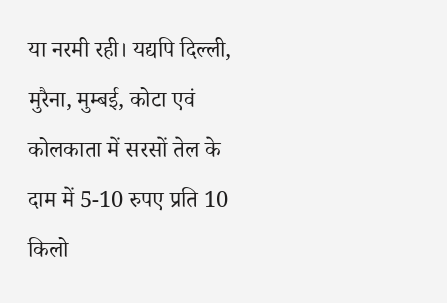या नरमी रही। यद्यपि दिल्ली, मुरैना, मुम्बई, कोटा एवं कोलकाता में सरसों तेल के दाम में 5-10 रुपए प्रति 10 किलो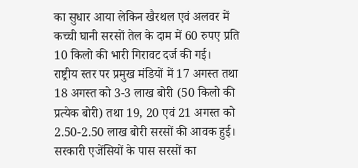का सुधार आया लेकिन खैरथल एवं अलवर में कच्ची घानी सरसों तेल के दाम में 60 रुपए प्रति 10 किलो की भारी गिरावट दर्ज की गई।
राष्ट्रीय स्तर पर प्रमुख मंडियों में 17 अगस्त तथा 18 अगस्त को 3-3 लाख बोरी (50 किलो की प्रत्येक बोरी) तथा 19, 20 एवं 21 अगस्त को 2.50-2.50 लाख बोरी सरसों की आवक हुई।
सरकारी एजेंसियों के पास सरसों का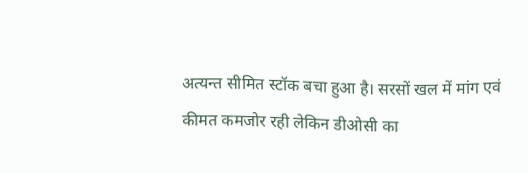अत्यन्त सीमित स्टॉक बचा हुआ है। सरसों खल में मांग एवं कीमत कमजोर रही लेकिन डीओसी का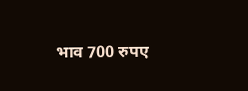भाव 700 रुपए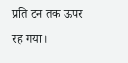प्रति टन तक ऊपर रह गया।